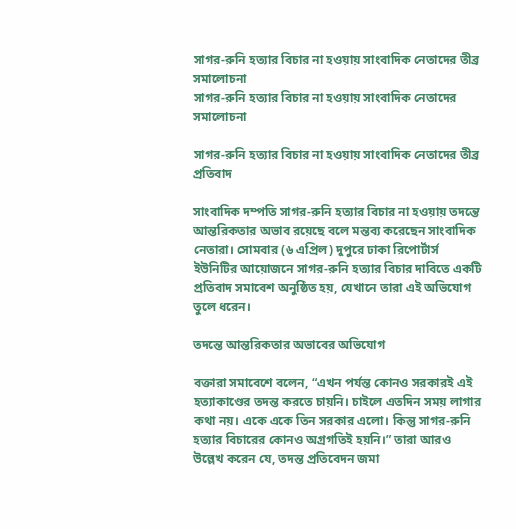সাগর-রুনি হত্যার বিচার না হওয়ায় সাংবাদিক নেতাদের তীব্র সমালোচনা
সাগর-রুনি হত্যার বিচার না হওয়ায় সাংবাদিক নেতাদের সমালোচনা

সাগর-রুনি হত্যার বিচার না হওয়ায় সাংবাদিক নেতাদের তীব্র প্রতিবাদ

সাংবাদিক দম্পতি সাগর-রুনি হত্যার বিচার না হওয়ায় তদন্তে আন্তরিকতার অভাব রয়েছে বলে মন্তব্য করেছেন সাংবাদিক নেতারা। সোমবার (৬ এপ্রিল) দুপুরে ঢাকা রিপোর্টার্স ইউনিটির আয়োজনে সাগর-রুনি হত্যার বিচার দাবিতে একটি প্রতিবাদ সমাবেশ অনুষ্ঠিত হয়, যেখানে তারা এই অভিযোগ তুলে ধরেন।

তদন্তে আন্তরিকতার অভাবের অভিযোগ

বক্তারা সমাবেশে বলেন, “এখন পর্যন্ত কোনও সরকারই এই হত্যাকাণ্ডের তদন্ত করতে চায়নি। চাইলে এতদিন সময় লাগার কথা নয়। একে একে তিন সরকার এলো। কিন্তু সাগর-রুনি হত্যার বিচারের কোনও অগ্রগতিই হয়নি।” তারা আরও উল্লেখ করেন যে, তদন্ত প্রতিবেদন জমা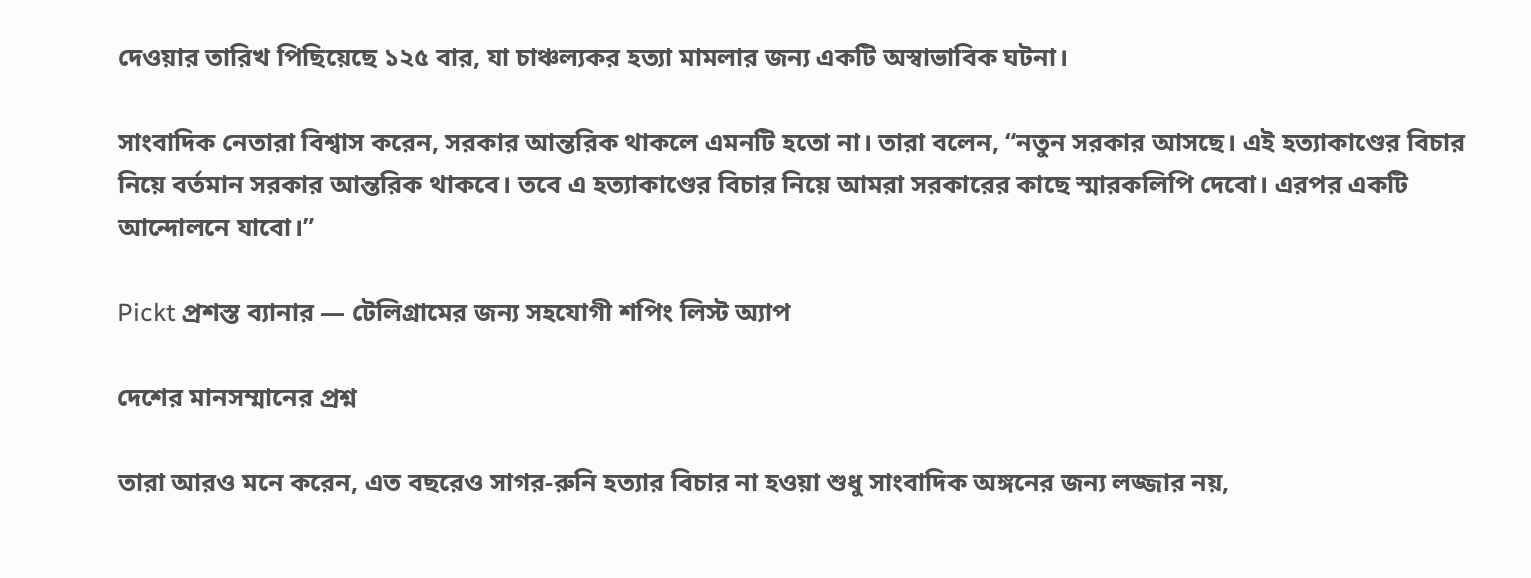দেওয়ার তারিখ পিছিয়েছে ১২৫ বার, যা চাঞ্চল্যকর হত্যা মামলার জন্য একটি অস্বাভাবিক ঘটনা।

সাংবাদিক নেতারা বিশ্বাস করেন, সরকার আন্তরিক থাকলে এমনটি হতো না। তারা বলেন, “নতুন সরকার আসছে। এই হত্যাকাণ্ডের বিচার নিয়ে বর্তমান সরকার আন্তরিক থাকবে। তবে এ হত্যাকাণ্ডের বিচার নিয়ে আমরা সরকারের কাছে স্মারকলিপি দেবো। এরপর একটি আন্দোলনে যাবো।”

Pickt প্রশস্ত ব্যানার — টেলিগ্রামের জন্য সহযোগী শপিং লিস্ট অ্যাপ

দেশের মানসম্মানের প্রশ্ন

তারা আরও মনে করেন, এত বছরেও সাগর-রুনি হত্যার বিচার না হওয়া শুধু সাংবাদিক অঙ্গনের জন্য লজ্জার নয়,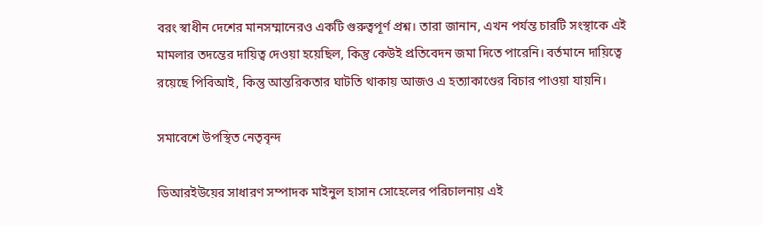বরং স্বাধীন দেশের মানসম্মানেরও একটি গুরুত্বপূর্ণ প্রশ্ন। তারা জানান, এখন পর্যন্ত চারটি সংস্থাকে এই মামলার তদন্তের দায়িত্ব দেওয়া হয়েছিল, কিন্তু কেউই প্রতিবেদন জমা দিতে পারেনি। বর্তমানে দায়িত্বে রয়েছে পিবিআই, কিন্তু আন্তরিকতার ঘাটতি থাকায় আজও এ হত্যাকাণ্ডের বিচার পাওয়া যায়নি।

সমাবেশে উপস্থিত নেতৃবৃন্দ

ডিআরইউয়ের সাধারণ সম্পাদক মাইনুল হাসান সোহেলের পরিচালনায় এই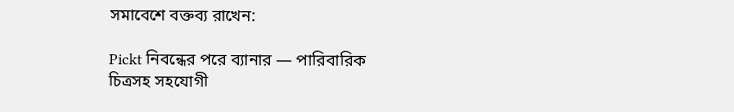সমাবেশে বক্তব্য রাখেন:

Pickt নিবন্ধের পরে ব্যানার — পারিবারিক চিত্রসহ সহযোগী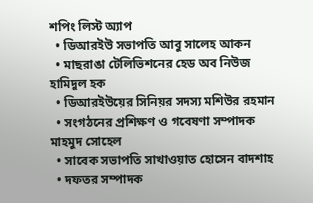শপিং লিস্ট অ্যাপ
  • ডিআরইউ সভাপতি আবু সালেহ আকন
  • মাছরাঙা টেলিভিশনের হেড অব নিউজ হামিদুল হক
  • ডিআরইউয়ের সিনিয়র সদস্য মশিউর রহমান
  • সংগঠনের প্রশিক্ষণ ও গবেষণা সম্পাদক মাহমুদ সোহেল
  • সাবেক সভাপতি সাখাওয়াত হোসেন বাদশাহ
  • দফতর সম্পাদক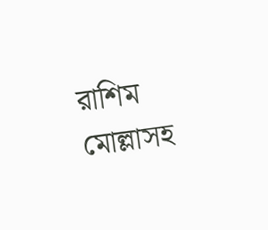রাশিম মোল্লাসহ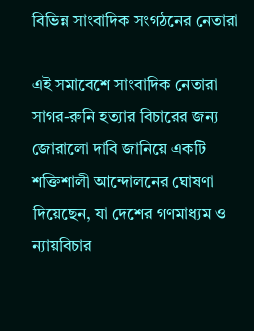বিভিন্ন সাংবাদিক সংগঠনের নেতারা

এই সমাবেশে সাংবাদিক নেতারা সাগর-রুনি হত্যার বিচারের জন্য জোরালো দাবি জানিয়ে একটি শক্তিশালী আন্দোলনের ঘোষণা দিয়েছেন, যা দেশের গণমাধ্যম ও ন্যায়বিচার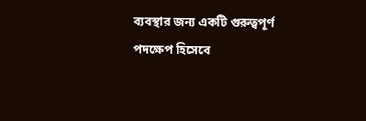ব্যবস্থার জন্য একটি গুরুত্বপূর্ণ পদক্ষেপ হিসেবে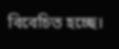বিবেচিত হচ্ছে।